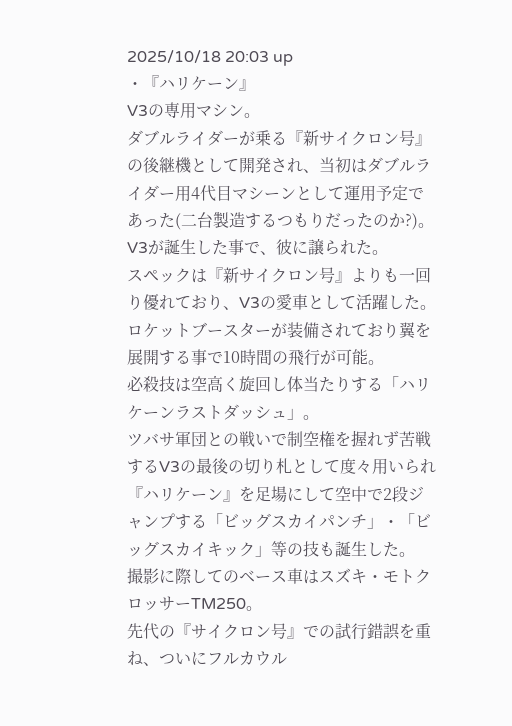2025/10/18 20:03 up
・『ハリケーン』
V3の専用マシン。
ダブルライダーが乗る『新サイクロン号』の後継機として開発され、当初はダブルライダー用4代目マシーンとして運用予定であった(二台製造するつもりだったのか?)。
V3が誕生した事で、彼に譲られた。
スペックは『新サイクロン号』よりも一回り優れており、V3の愛車として活躍した。
ロケットブースターが装備されており翼を展開する事で10時間の飛行が可能。
必殺技は空高く旋回し体当たりする「ハリケーンラストダッシュ」。
ツバサ軍団との戦いで制空権を握れず苦戦するV3の最後の切り札として度々用いられ『ハリケーン』を足場にして空中で2段ジャンプする「ビッグスカイパンチ」・「ビッグスカイキック」等の技も誕生した。
撮影に際してのベース車はスズキ・モトクロッサーTM250。
先代の『サイクロン号』での試行錯誤を重ね、ついにフルカウル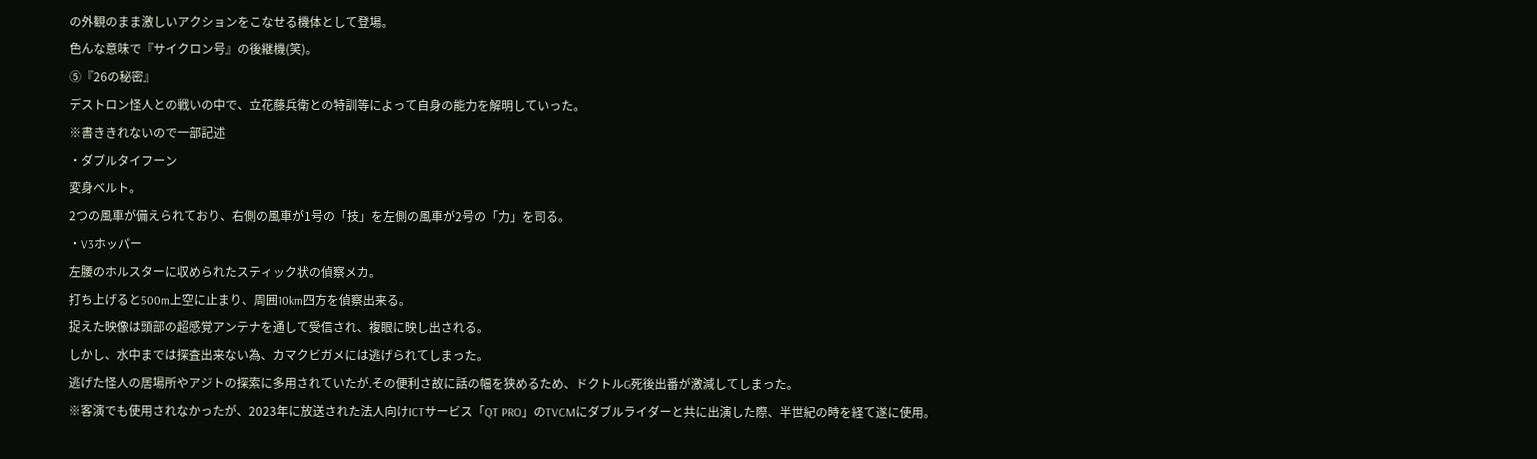の外観のまま激しいアクションをこなせる機体として登場。
色んな意味で『サイクロン号』の後継機(笑)。
⑤『26の秘密』
デストロン怪人との戦いの中で、立花藤兵衛との特訓等によって自身の能力を解明していった。
※書ききれないので一部記述
・ダブルタイフーン
変身ベルト。
2つの風車が備えられており、右側の風車が1号の「技」を左側の風車が2号の「力」を司る。
・V3ホッパー
左腰のホルスターに収められたスティック状の偵察メカ。
打ち上げると500m上空に止まり、周囲10km四方を偵察出来る。
捉えた映像は頭部の超感覚アンテナを通して受信され、複眼に映し出される。
しかし、水中までは探査出来ない為、カマクビガメには逃げられてしまった。
逃げた怪人の居場所やアジトの探索に多用されていたが.その便利さ故に話の幅を狭めるため、ドクトルG死後出番が激減してしまった。
※客演でも使用されなかったが、2023年に放送された法人向けICTサービス「QT PRO」のTVCMにダブルライダーと共に出演した際、半世紀の時を経て遂に使用。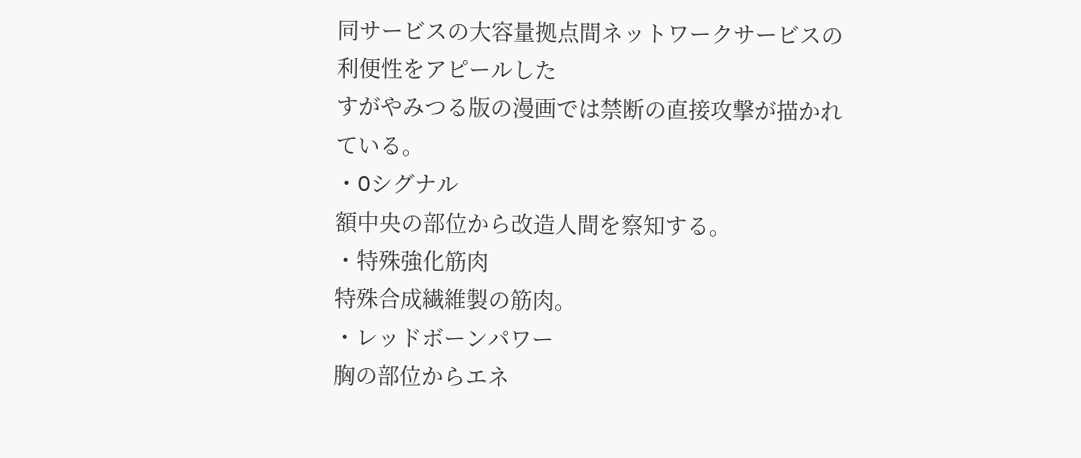同サービスの大容量拠点間ネットワークサービスの利便性をアピールした
すがやみつる版の漫画では禁断の直接攻撃が描かれている。
・Oシグナル
額中央の部位から改造人間を察知する。
・特殊強化筋肉
特殊合成繊維製の筋肉。
・レッドボーンパワー
胸の部位からエネ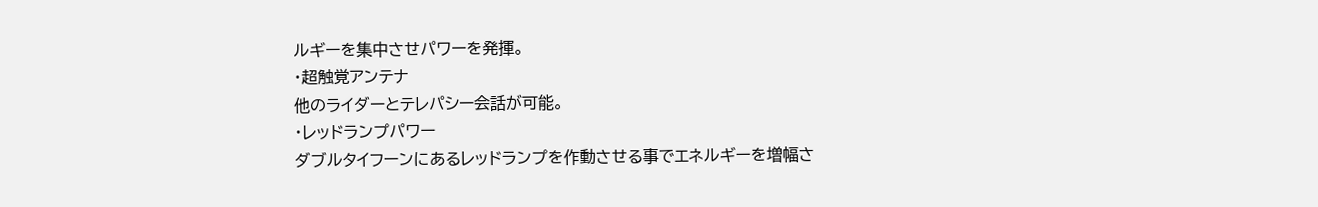ルギーを集中させパワーを発揮。
・超触覚アンテナ
他のライダーとテレパシー会話が可能。
・レッドランプパワー
ダブルタイフーンにあるレッドランプを作動させる事でエネルギーを増幅さ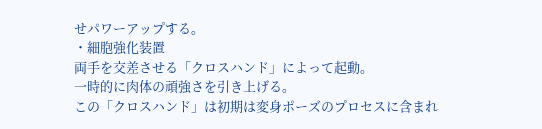せパワーアップする。
・細胞強化装置
両手を交差させる「クロスハンド」によって起動。
一時的に肉体の頑強さを引き上げる。
この「クロスハンド」は初期は変身ポーズのプロセスに含まれ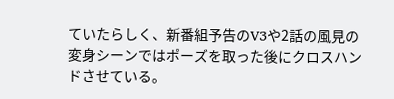ていたらしく、新番組予告のV3や2話の風見の変身シーンではポーズを取った後にクロスハンドさせている。